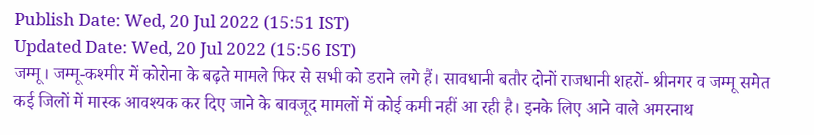Publish Date: Wed, 20 Jul 2022 (15:51 IST)
Updated Date: Wed, 20 Jul 2022 (15:56 IST)
जम्मू। जम्मू-कश्मीर में कोरोना के बढ़ते मामले फिर से सभी को डराने लगे हैं। सावधानी बतौर दोनों राजधानी शहरों- श्रीनगर व जम्मू समेत कई जिलों में मास्क आवश्यक कर दिए जाने के बावजूद मामलों में कोई कमी नहीं आ रही है। इनके लिए आने वाले अमरनाथ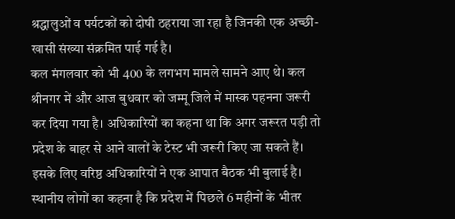श्रद्धालुओं व पर्यटकों को दोषी ठहराया जा रहा है जिनकी एक अच्छी-खासी संख्या संक्रमित पाई गई है।
कल मंगलवार को भी 400 के लगभग मामले सामने आए थे। कल श्रीनगर में और आज बुधवार को जम्मू जिले में मास्क पहनना जरूरी कर दिया गया है। अधिकारियों का कहना था कि अगर जरूरत पड़ी तो प्रदेश के बाहर से आने वालों के टेस्ट भी जरूरी किए जा सकते हैं। इसके लिए वरिष्ठ अधिकारियों ने एक आपात बैठक भी बुलाई है।
स्थानीय लोगों का कहना है कि प्रदेश में पिछले 6 महीनों के भीतर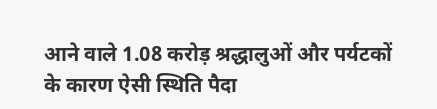आने वाले 1.08 करोड़ श्रद्धालुओं और पर्यटकों के कारण ऐसी स्थिति पैदा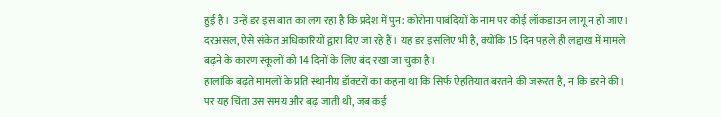हुई है। उन्हें डर इस बात का लग रहा है कि प्रदेश में पुन: कोरोना पाबंदियों के नाम पर कोई लॉकडाउन लागू न हो जाए। दरअसल, ऐसे संकेत अधिकारियों द्वारा दिए जा रहे हैं। यह डर इसलिए भी है, क्योंकि 15 दिन पहले ही लद्दाख में मामले बढ़ने के कारण स्कूलों को 14 दिनों के लिए बंद रखा जा चुका है।
हालांकि बढ़ते मामलों के प्रति स्थानीय डॉक्टरों का कहना था कि सिर्फ ऐहतियात बरतने की जरूरत है, न कि डरने की। पर यह चिंता उस समय और बढ़ जाती थी, जब कई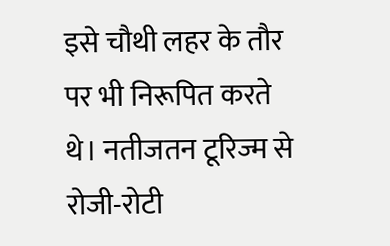इसे चौथी लहर के तौर पर भी निरूपित करते थे। नतीजतन टूरिज्म से रोजी-रोटी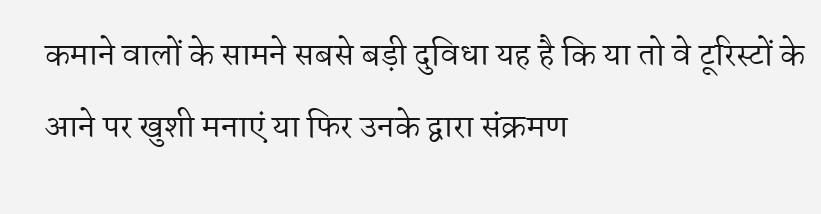कमाने वालों के सामने सबसे बड़ी दुविधा यह है कि या तो वे टूरिस्टों के आने पर खुशी मनाएं या फिर उनके द्वारा संक्रमण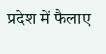प्रदेश में फैलाए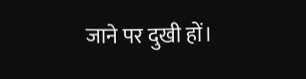जाने पर दुखी हों।